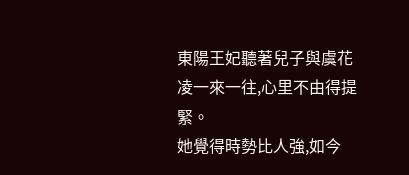東陽王妃聽著兒子與虞花凌一來一往,心里不由得提緊。
她覺得時勢比人強,如今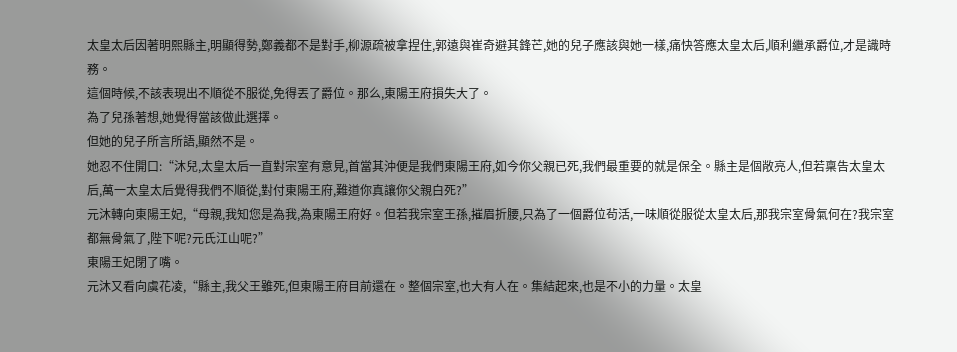太皇太后因著明熙縣主,明顯得勢,鄭義都不是對手,柳源疏被拿捏住,郭遠與崔奇避其鋒芒,她的兒子應該與她一樣,痛快答應太皇太后,順利繼承爵位,才是識時務。
這個時候,不該表現出不順從不服從,免得丟了爵位。那么,東陽王府損失大了。
為了兒孫著想,她覺得當該做此選擇。
但她的兒子所言所語,顯然不是。
她忍不住開口:“沐兒,太皇太后一直對宗室有意見,首當其沖便是我們東陽王府,如今你父親已死,我們最重要的就是保全。縣主是個敞亮人,但若稟告太皇太后,萬一太皇太后覺得我們不順從,對付東陽王府,難道你真讓你父親白死?”
元沐轉向東陽王妃,“母親,我知您是為我,為東陽王府好。但若我宗室王孫,摧眉折腰,只為了一個爵位茍活,一味順從服從太皇太后,那我宗室骨氣何在?我宗室都無骨氣了,陛下呢?元氏江山呢?”
東陽王妃閉了嘴。
元沐又看向虞花凌,“縣主,我父王雖死,但東陽王府目前還在。整個宗室,也大有人在。集結起來,也是不小的力量。太皇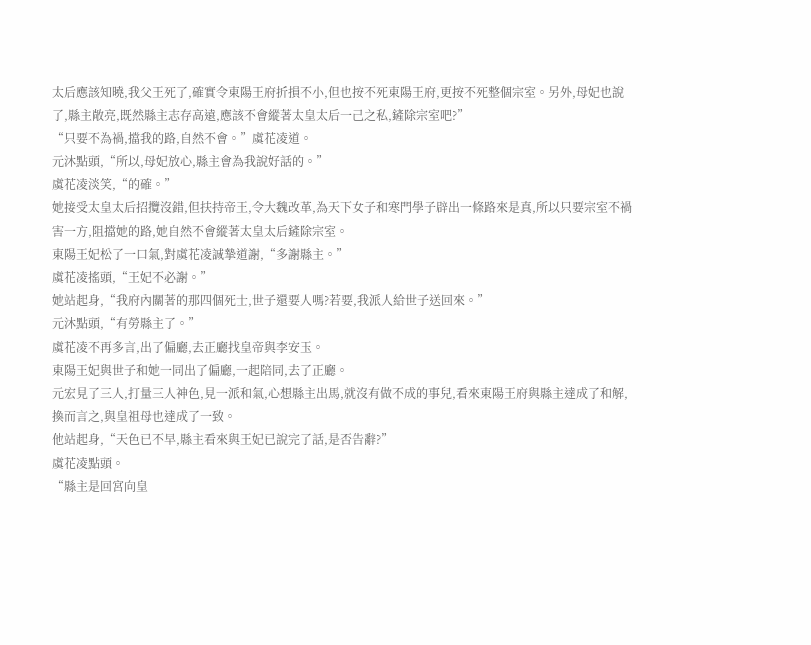太后應該知曉,我父王死了,確實令東陽王府折損不小,但也按不死東陽王府,更按不死整個宗室。另外,母妃也說了,縣主敞亮,既然縣主志存高遠,應該不會縱著太皇太后一己之私,鏟除宗室吧?”
“只要不為禍,擋我的路,自然不會。”虞花凌道。
元沐點頭,“所以,母妃放心,縣主會為我說好話的。”
虞花凌淡笑,“的確。”
她接受太皇太后招攬沒錯,但扶持帝王,令大魏改革,為天下女子和寒門學子辟出一條路來是真,所以只要宗室不禍害一方,阻擋她的路,她自然不會縱著太皇太后鏟除宗室。
東陽王妃松了一口氣,對虞花凌誠摯道謝,“多謝縣主。”
虞花凌搖頭,“王妃不必謝。”
她站起身,“我府內關著的那四個死士,世子還要人嗎?若要,我派人給世子送回來。”
元沐點頭,“有勞縣主了。”
虞花凌不再多言,出了偏廳,去正廳找皇帝與李安玉。
東陽王妃與世子和她一同出了偏廳,一起陪同,去了正廳。
元宏見了三人,打量三人神色,見一派和氣,心想縣主出馬,就沒有做不成的事兒,看來東陽王府與縣主達成了和解,換而言之,與皇祖母也達成了一致。
他站起身,“天色已不早,縣主看來與王妃已說完了話,是否告辭?”
虞花凌點頭。
“縣主是回宮向皇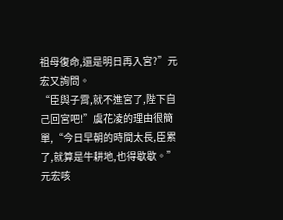祖母復命,還是明日再入宮?”元宏又詢問。
“臣與子霄,就不進宮了,陛下自己回宮吧!”虞花凌的理由很簡單,“今日早朝的時間太長,臣累了,就算是牛耕地,也得歇歇。”
元宏咳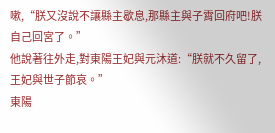嗽,“朕又沒說不讓縣主歇息,那縣主與子霄回府吧!朕自己回宮了。”
他說著往外走,對東陽王妃與元沐道:“朕就不久留了,王妃與世子節哀。”
東陽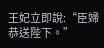王妃立即說:“臣婦恭送陛下。”